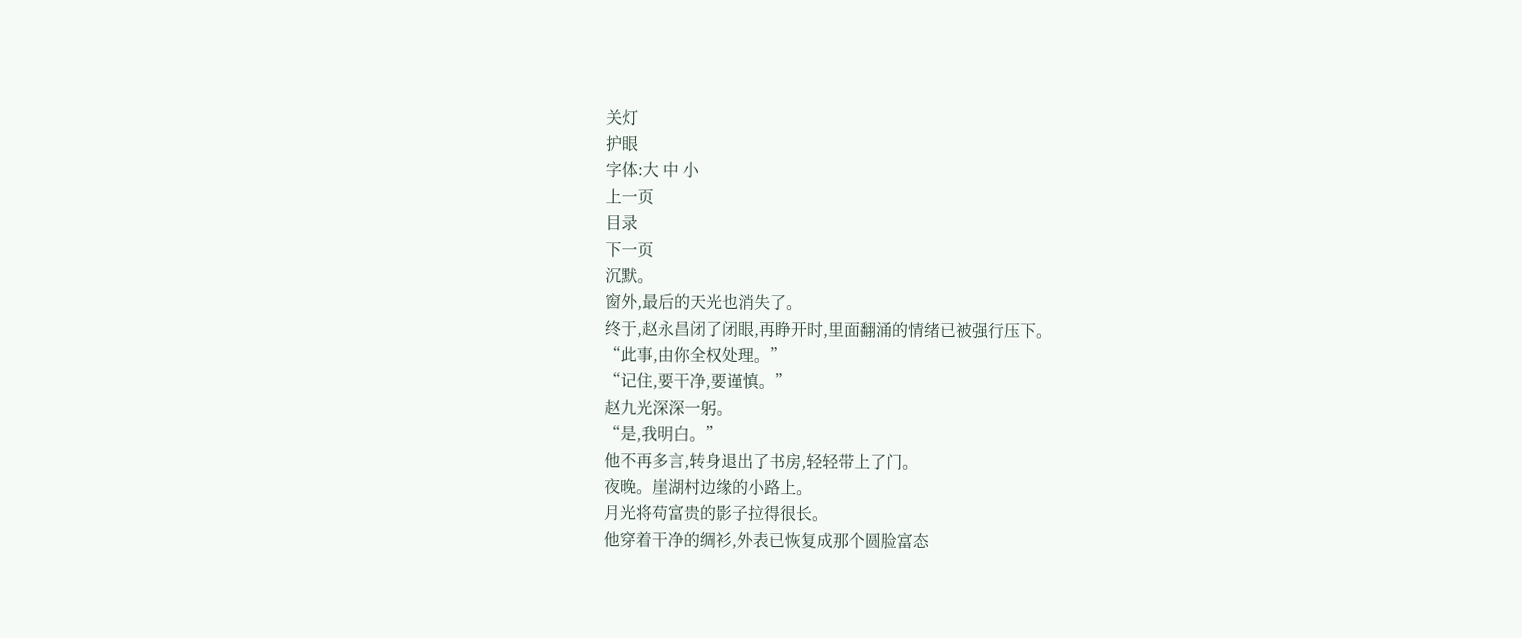关灯
护眼
字体:大 中 小
上一页
目录
下一页
沉默。
窗外,最后的天光也消失了。
终于,赵永昌闭了闭眼,再睁开时,里面翻涌的情绪已被强行压下。
“此事,由你全权处理。”
“记住,要干净,要谨慎。”
赵九光深深一躬。
“是,我明白。”
他不再多言,转身退出了书房,轻轻带上了门。
夜晚。崖湖村边缘的小路上。
月光将苟富贵的影子拉得很长。
他穿着干净的绸衫,外表已恢复成那个圆脸富态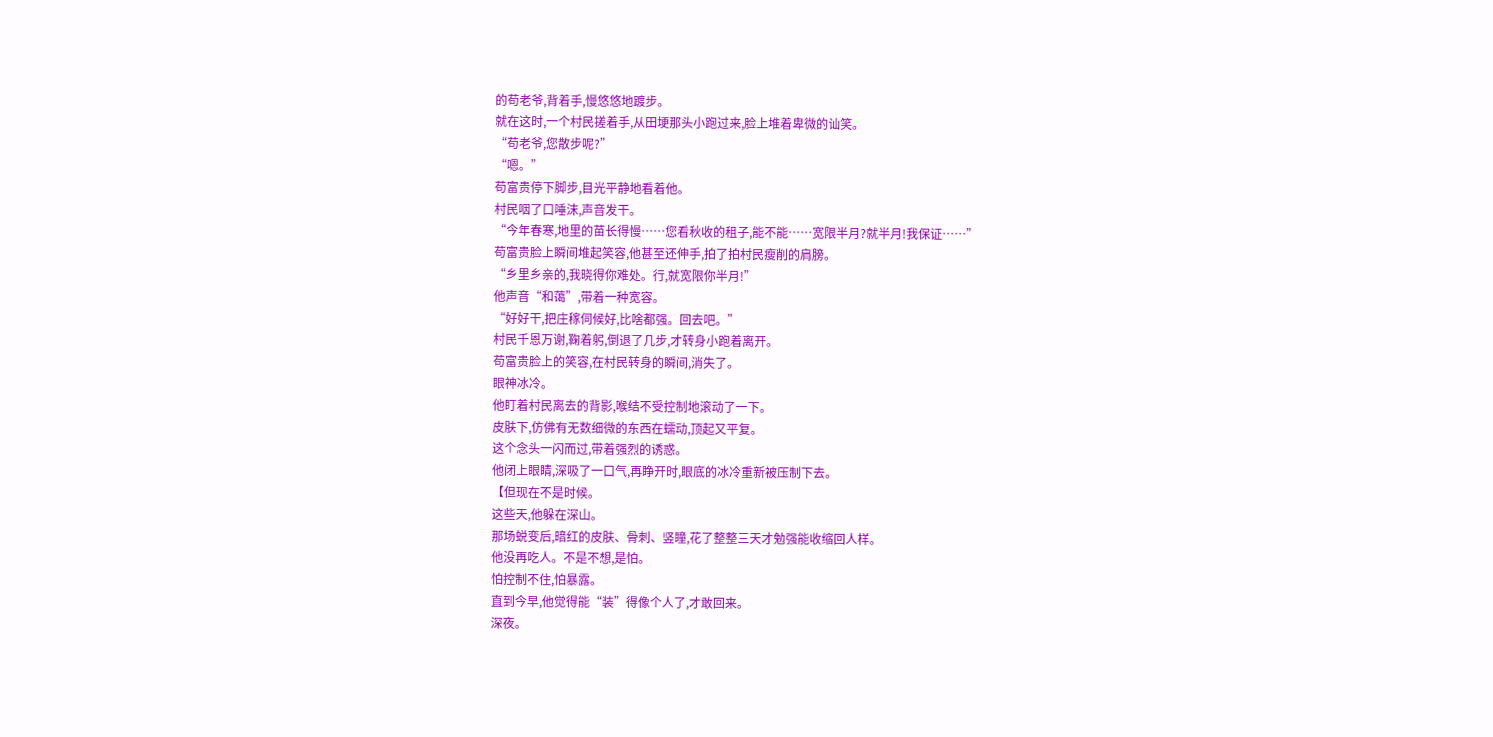的苟老爷,背着手,慢悠悠地踱步。
就在这时,一个村民搓着手,从田埂那头小跑过来,脸上堆着卑微的讪笑。
“苟老爷,您散步呢?”
“嗯。”
苟富贵停下脚步,目光平静地看着他。
村民咽了口唾沫,声音发干。
“今年春寒,地里的苗长得慢……您看秋收的租子,能不能……宽限半月?就半月!我保证……”
苟富贵脸上瞬间堆起笑容,他甚至还伸手,拍了拍村民瘦削的肩膀。
“乡里乡亲的,我晓得你难处。行,就宽限你半月!”
他声音“和蔼”,带着一种宽容。
“好好干,把庄稼伺候好,比啥都强。回去吧。”
村民千恩万谢,鞠着躬,倒退了几步,才转身小跑着离开。
苟富贵脸上的笑容,在村民转身的瞬间,消失了。
眼神冰冷。
他盯着村民离去的背影,喉结不受控制地滚动了一下。
皮肤下,仿佛有无数细微的东西在蠕动,顶起又平复。
这个念头一闪而过,带着强烈的诱惑。
他闭上眼睛,深吸了一口气,再睁开时,眼底的冰冷重新被压制下去。
【但现在不是时候。
这些天,他躲在深山。
那场蜕变后,暗红的皮肤、骨刺、竖瞳,花了整整三天才勉强能收缩回人样。
他没再吃人。不是不想,是怕。
怕控制不住,怕暴露。
直到今早,他觉得能“装”得像个人了,才敢回来。
深夜。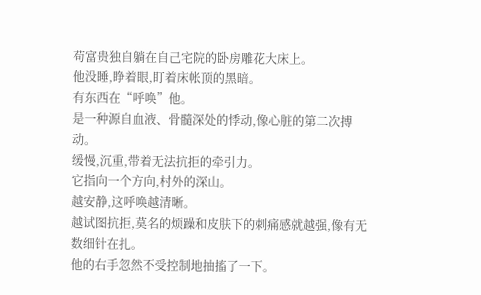苟富贵独自躺在自己宅院的卧房雕花大床上。
他没睡,睁着眼,盯着床帐顶的黑暗。
有东西在“呼唤”他。
是一种源自血液、骨髓深处的悸动,像心脏的第二次搏动。
缓慢,沉重,带着无法抗拒的牵引力。
它指向一个方向,村外的深山。
越安静,这呼唤越清晰。
越试图抗拒,莫名的烦躁和皮肤下的刺痛感就越强,像有无数细针在扎。
他的右手忽然不受控制地抽搐了一下。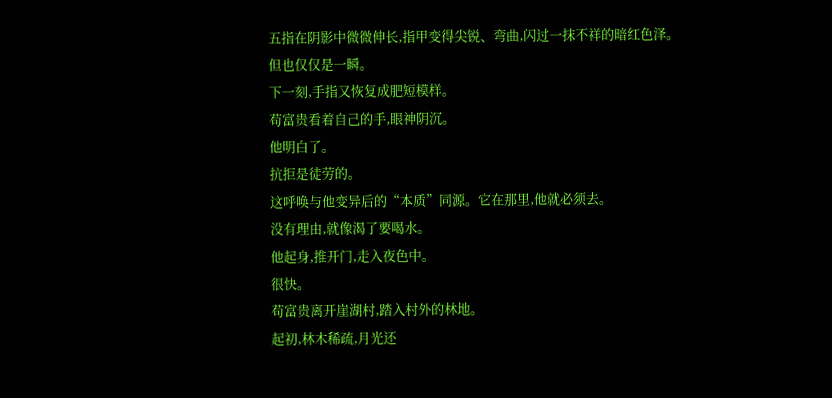五指在阴影中微微伸长,指甲变得尖锐、弯曲,闪过一抹不祥的暗红色泽。
但也仅仅是一瞬。
下一刻,手指又恢复成肥短模样。
苟富贵看着自己的手,眼神阴沉。
他明白了。
抗拒是徒劳的。
这呼唤与他变异后的“本质”同源。它在那里,他就必须去。
没有理由,就像渴了要喝水。
他起身,推开门,走入夜色中。
很快。
苟富贵离开崖湖村,踏入村外的林地。
起初,林木稀疏,月光还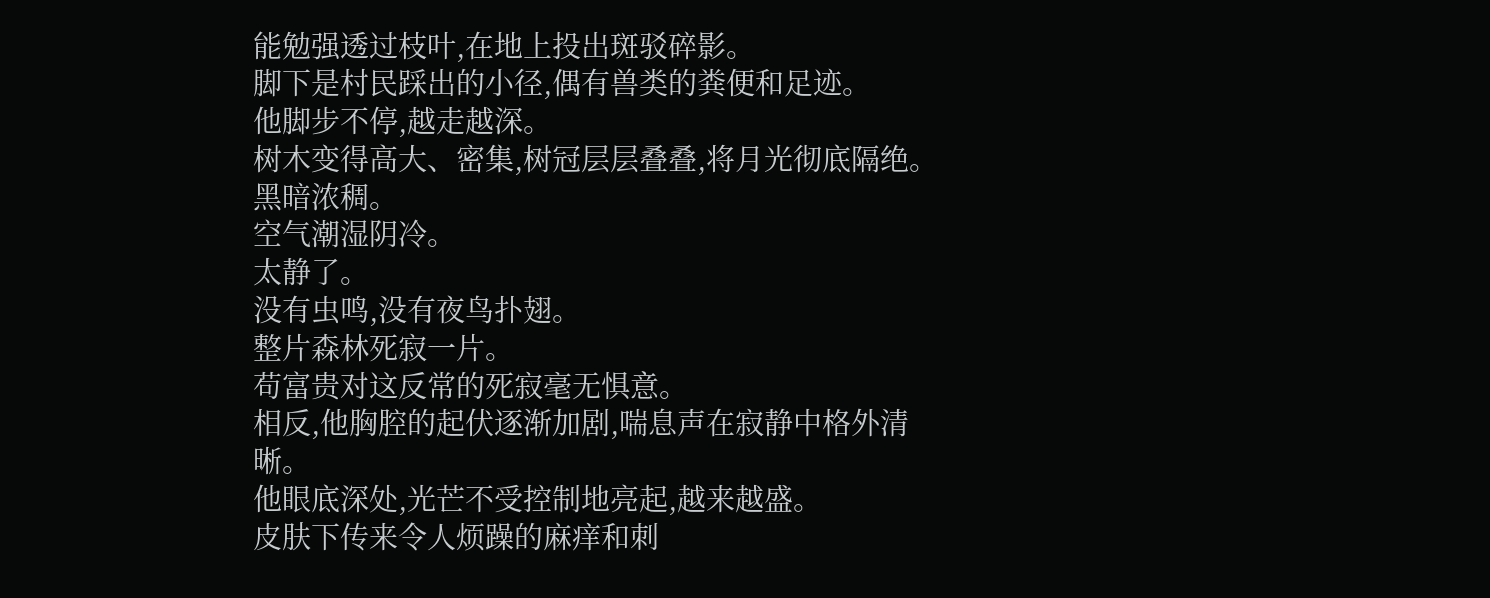能勉强透过枝叶,在地上投出斑驳碎影。
脚下是村民踩出的小径,偶有兽类的粪便和足迹。
他脚步不停,越走越深。
树木变得高大、密集,树冠层层叠叠,将月光彻底隔绝。
黑暗浓稠。
空气潮湿阴冷。
太静了。
没有虫鸣,没有夜鸟扑翅。
整片森林死寂一片。
苟富贵对这反常的死寂毫无惧意。
相反,他胸腔的起伏逐渐加剧,喘息声在寂静中格外清晰。
他眼底深处,光芒不受控制地亮起,越来越盛。
皮肤下传来令人烦躁的麻痒和刺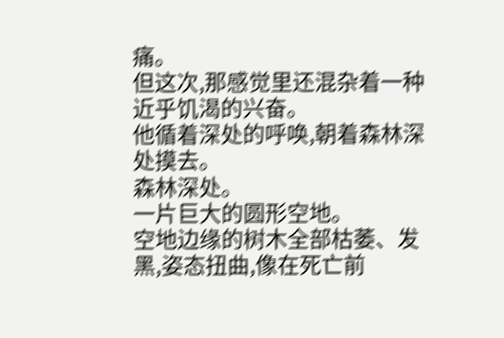痛。
但这次,那感觉里还混杂着一种近乎饥渴的兴奋。
他循着深处的呼唤,朝着森林深处摸去。
森林深处。
一片巨大的圆形空地。
空地边缘的树木全部枯萎、发黑,姿态扭曲,像在死亡前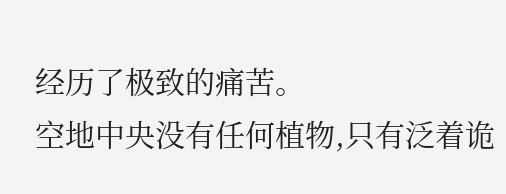经历了极致的痛苦。
空地中央没有任何植物,只有泛着诡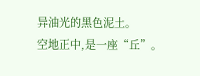异油光的黑色泥土。
空地正中,是一座“丘”。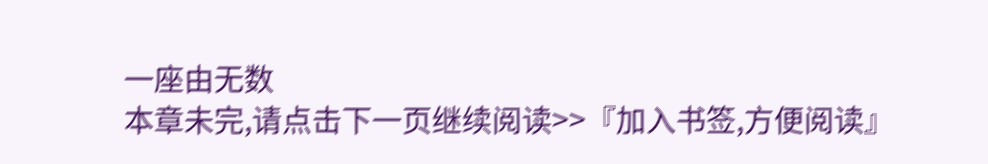一座由无数
本章未完,请点击下一页继续阅读>>『加入书签,方便阅读』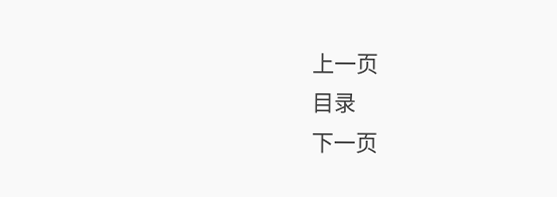上一页
目录
下一页